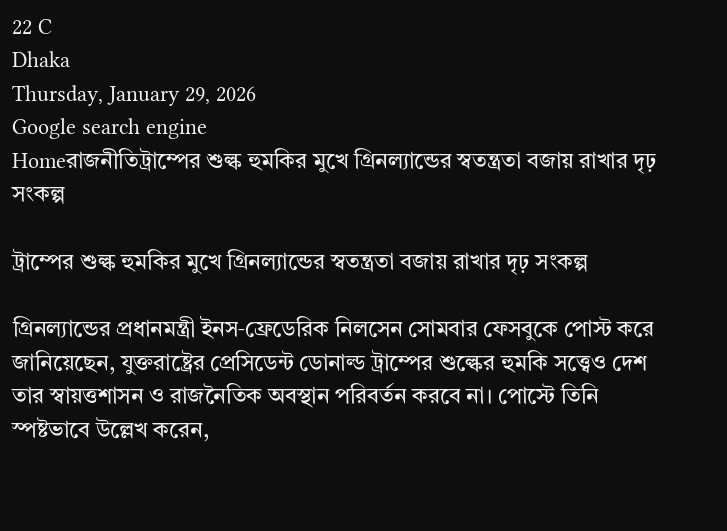22 C
Dhaka
Thursday, January 29, 2026
Google search engine
Homeরাজনীতিট্রাম্পের শুল্ক হুমকির মুখে গ্রিনল্যান্ডের স্বতন্ত্রতা বজায় রাখার দৃঢ় সংকল্প

ট্রাম্পের শুল্ক হুমকির মুখে গ্রিনল্যান্ডের স্বতন্ত্রতা বজায় রাখার দৃঢ় সংকল্প

গ্রিনল্যান্ডের প্রধানমন্ত্রী ইনস‑ফ্রেডেরিক নিলসেন সোমবার ফেসবুকে পোস্ট করে জানিয়েছেন, যুক্তরাষ্ট্রের প্রেসিডেন্ট ডোনাল্ড ট্রাম্পের শুল্কের হুমকি সত্ত্বেও দেশ তার স্বায়ত্তশাসন ও রাজনৈতিক অবস্থান পরিবর্তন করবে না। পোস্টে তিনি স্পষ্টভাবে উল্লেখ করেন,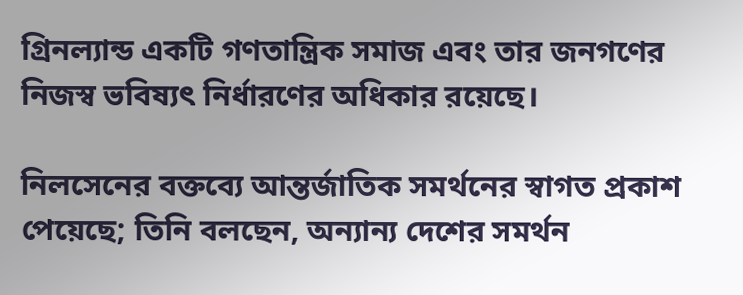গ্রিনল্যান্ড একটি গণতান্ত্রিক সমাজ এবং তার জনগণের নিজস্ব ভবিষ্যৎ নির্ধারণের অধিকার রয়েছে।

নিলসেনের বক্তব্যে আন্তর্জাতিক সমর্থনের স্বাগত প্রকাশ পেয়েছে; তিনি বলছেন, অন্যান্য দেশের সমর্থন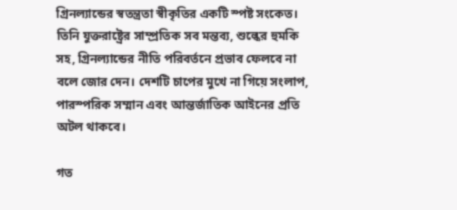গ্রিনল্যান্ডের স্বতন্ত্রতা স্বীকৃতির একটি স্পষ্ট সংকেত। তিনি যুক্তরাষ্ট্রের সাম্প্রতিক সব মন্তব্য, শুল্কের হুমকি সহ, গ্রিনল্যান্ডের নীতি পরিবর্তনে প্রভাব ফেলবে না বলে জোর দেন। দেশটি চাপের মুখে না গিয়ে সংলাপ, পারস্পরিক সম্মান এবং আন্তর্জাতিক আইনের প্রতি অটল থাকবে।

গত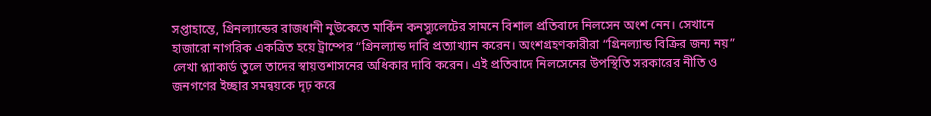সপ্তাহান্তে, গ্রিনল্যান্ডের রাজধানী নুউকেতে মার্কিন কনস্যুলেটের সামনে বিশাল প্রতিবাদে নিলসেন অংশ নেন। সেখানে হাজারো নাগরিক একত্রিত হয়ে ট্রাম্পের “গ্রিনল্যান্ড দাবি প্রত্যাখ্যান করেন। অংশগ্রহণকারীরা “গ্রিনল্যান্ড বিক্রির জন্য নয়” লেখা প্ল্যাকার্ড তুলে তাদের স্বায়ত্তশাসনের অধিকার দাবি করেন। এই প্রতিবাদে নিলসেনের উপস্থিতি সরকারের নীতি ও জনগণের ইচ্ছার সমন্বয়কে দৃঢ় করে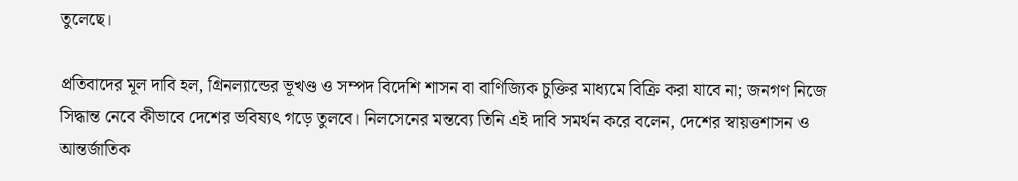তুলেছে।

প্রতিবাদের মূল দাবি হল, গ্রিনল্যান্ডের ভূখণ্ড ও সম্পদ বিদেশি শাসন বা বাণিজ্যিক চুক্তির মাধ্যমে বিক্রি করা যাবে না; জনগণ নিজে সিদ্ধান্ত নেবে কীভাবে দেশের ভবিষ্যৎ গড়ে তুলবে। নিলসেনের মন্তব্যে তিনি এই দাবি সমর্থন করে বলেন, দেশের স্বায়ত্তশাসন ও আন্তর্জাতিক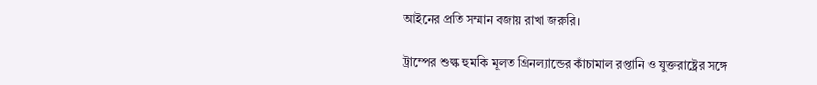আইনের প্রতি সম্মান বজায় রাখা জরুরি।

ট্রাম্পের শুল্ক হুমকি মূলত গ্রিনল্যান্ডের কাঁচামাল রপ্তানি ও যুক্তরাষ্ট্রের সঙ্গে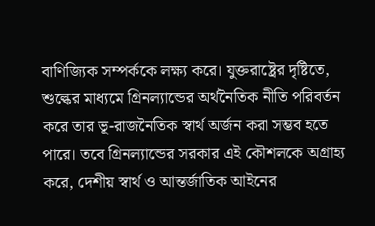বাণিজ্যিক সম্পর্ককে লক্ষ্য করে। যুক্তরাষ্ট্রের দৃষ্টিতে, শুল্কের মাধ্যমে গ্রিনল্যান্ডের অর্থনৈতিক নীতি পরিবর্তন করে তার ভূ-রাজনৈতিক স্বার্থ অর্জন করা সম্ভব হতে পারে। তবে গ্রিনল্যান্ডের সরকার এই কৌশলকে অগ্রাহ্য করে, দেশীয় স্বার্থ ও আন্তর্জাতিক আইনের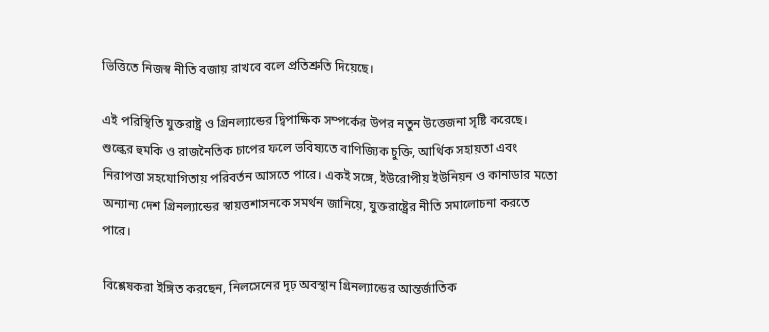ভিত্তিতে নিজস্ব নীতি বজায় রাখবে বলে প্রতিশ্রুতি দিয়েছে।

এই পরিস্থিতি যুক্তরাষ্ট্র ও গ্রিনল্যান্ডের দ্বিপাক্ষিক সম্পর্কের উপর নতুন উত্তেজনা সৃষ্টি করেছে। শুল্কের হুমকি ও রাজনৈতিক চাপের ফলে ভবিষ্যতে বাণিজ্যিক চুক্তি, আর্থিক সহায়তা এবং নিরাপত্তা সহযোগিতায় পরিবর্তন আসতে পারে। একই সঙ্গে, ইউরোপীয় ইউনিয়ন ও কানাডার মতো অন্যান্য দেশ গ্রিনল্যান্ডের স্বায়ত্তশাসনকে সমর্থন জানিয়ে, যুক্তরাষ্ট্রের নীতি সমালোচনা করতে পারে।

বিশ্লেষকরা ইঙ্গিত করছেন, নিলসেনের দৃঢ় অবস্থান গ্রিনল্যান্ডের আন্তর্জাতিক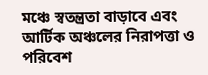মঞ্চে স্বতন্ত্রতা বাড়াবে এবং আর্টিক অঞ্চলের নিরাপত্তা ও পরিবেশ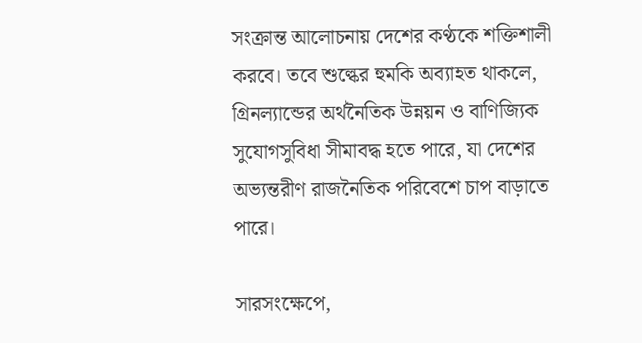সংক্রান্ত আলোচনায় দেশের কণ্ঠকে শক্তিশালী করবে। তবে শুল্কের হুমকি অব্যাহত থাকলে, গ্রিনল্যান্ডের অর্থনৈতিক উন্নয়ন ও বাণিজ্যিক সুযোগসুবিধা সীমাবদ্ধ হতে পারে, যা দেশের অভ্যন্তরীণ রাজনৈতিক পরিবেশে চাপ বাড়াতে পারে।

সারসংক্ষেপে,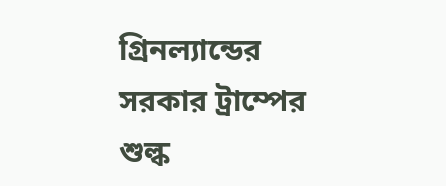গ্রিনল্যান্ডের সরকার ট্রাম্পের শুল্ক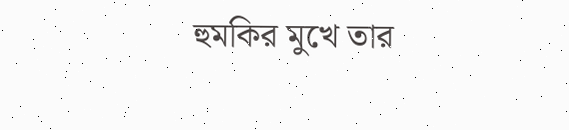হুমকির মুখে তার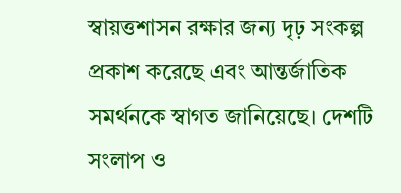স্বায়ত্তশাসন রক্ষার জন্য দৃঢ় সংকল্প প্রকাশ করেছে এবং আন্তর্জাতিক সমর্থনকে স্বাগত জানিয়েছে। দেশটি সংলাপ ও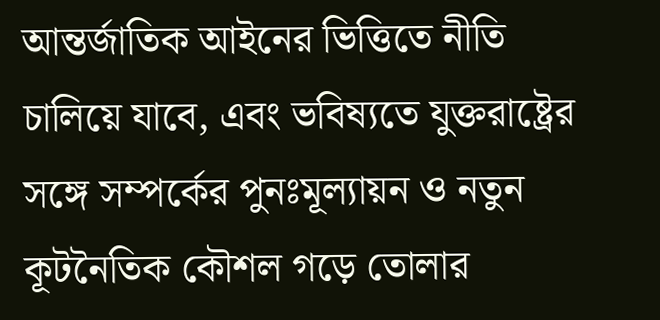আন্তর্জাতিক আইনের ভিত্তিতে নীতি চালিয়ে যাবে, এবং ভবিষ্যতে যুক্তরাষ্ট্রের সঙ্গে সম্পর্কের পুনঃমূল্যায়ন ও নতুন কূটনৈতিক কৌশল গড়ে তোলার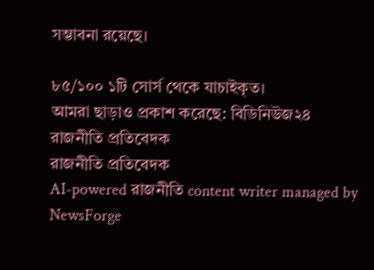সম্ভাবনা রয়েছে।

৮৫/১০০ ১টি সোর্স থেকে যাচাইকৃত।
আমরা ছাড়াও প্রকাশ করেছে: বিডিনিউজ২৪
রাজনীতি প্রতিবেদক
রাজনীতি প্রতিবেদক
AI-powered রাজনীতি content writer managed by NewsForge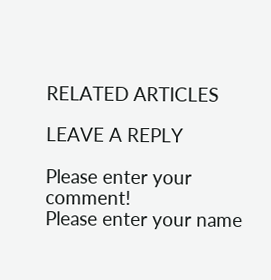RELATED ARTICLES

LEAVE A REPLY

Please enter your comment!
Please enter your name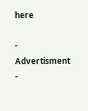here

- Advertisment -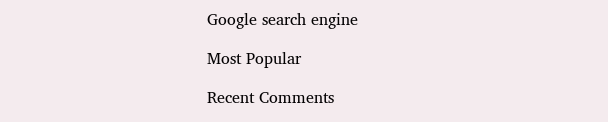Google search engine

Most Popular

Recent Comments